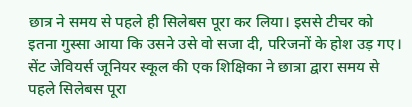छात्र ने समय से पहले ही सिलेबस पूरा कर लिया। इससे टीचर को इतना गुस्सा आया कि उसने उसे वो सजा दी, परिजनों के होश उड़ गए। सेंट जेवियर्स जूनियर स्कूल की एक शिक्षिका ने छात्रा द्वारा समय से पहले सिलेबस पूरा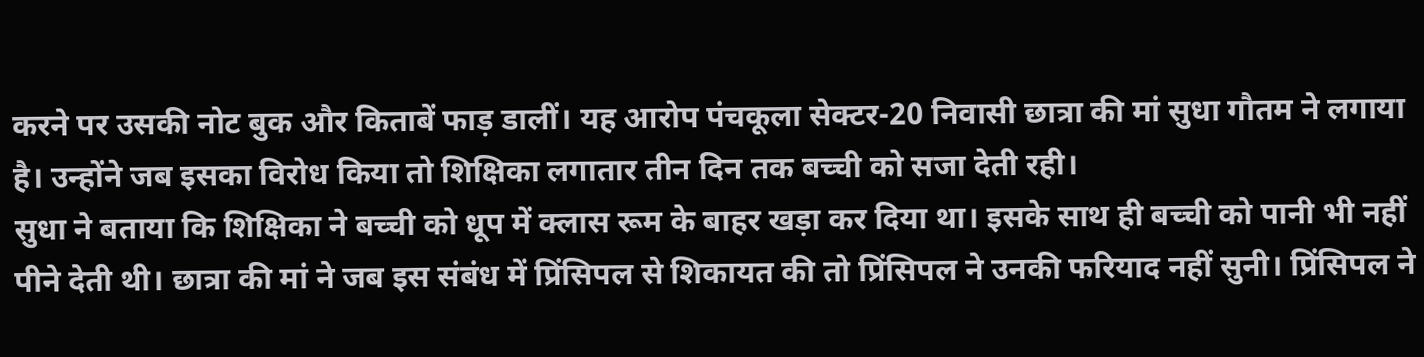करने पर उसकी नोट बुक और किताबें फाड़ डालीं। यह आरोप पंचकूला सेक्टर-20 निवासी छात्रा की मां सुधा गौतम ने लगाया है। उन्होंने जब इसका विरोध किया तो शिक्षिका लगातार तीन दिन तक बच्ची को सजा देती रही।
सुधा ने बताया कि शिक्षिका ने बच्ची को धूप में क्लास रूम के बाहर खड़ा कर दिया था। इसके साथ ही बच्ची को पानी भी नहीं पीने देती थी। छात्रा की मां ने जब इस संबंध में प्रिंसिपल से शिकायत की तो प्रिंसिपल ने उनकी फरियाद नहीं सुनी। प्रिंसिपल ने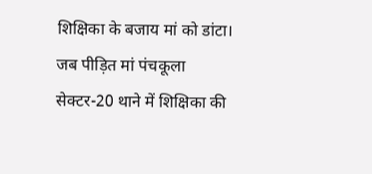शिक्षिका के बजाय मां को डांटा।
जब पीड़ित मां पंचकूला सेक्टर-20 थाने में शिक्षिका की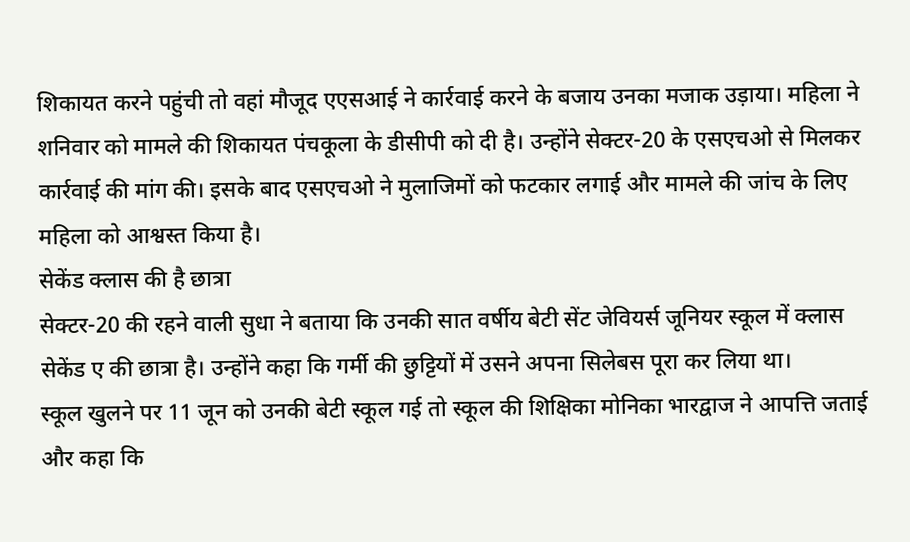शिकायत करने पहुंची तो वहां मौजूद एएसआई ने कार्रवाई करने के बजाय उनका मजाक उड़ाया। महिला ने शनिवार को मामले की शिकायत पंचकूला के डीसीपी को दी है। उन्होंने सेक्टर-20 के एसएचओ से मिलकर कार्रवाई की मांग की। इसके बाद एसएचओ ने मुलाजिमों को फटकार लगाई और मामले की जांच के लिए महिला को आश्वस्त किया है।
सेकेंड क्लास की है छात्रा
सेक्टर-20 की रहने वाली सुधा ने बताया कि उनकी सात वर्षीय बेटी सेंट जेवियर्स जूनियर स्कूल में क्लास सेकेंड ए की छात्रा है। उन्होंने कहा कि गर्मी की छुट्टियों में उसने अपना सिलेबस पूरा कर लिया था।
स्कूल खुलने पर 11 जून को उनकी बेटी स्कूल गई तो स्कूल की शिक्षिका मोनिका भारद्वाज ने आपत्ति जताई और कहा कि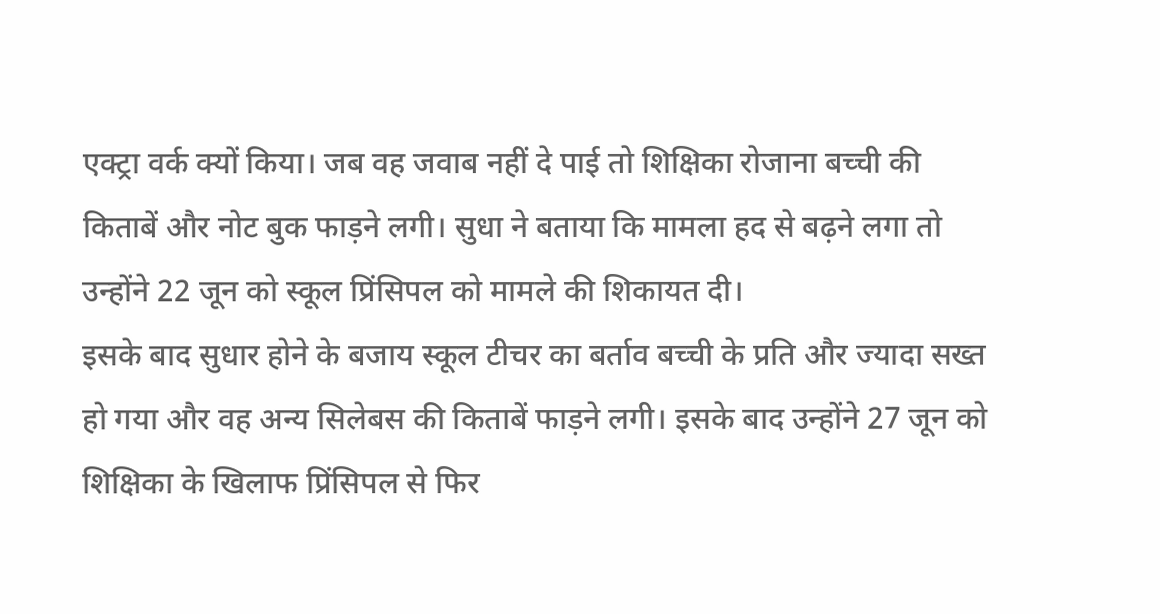एक्ट्रा वर्क क्यों किया। जब वह जवाब नहीं दे पाई तो शिक्षिका रोजाना बच्ची की किताबें और नोट बुक फाड़ने लगी। सुधा ने बताया कि मामला हद से बढ़ने लगा तो उन्होंने 22 जून को स्कूल प्रिंसिपल को मामले की शिकायत दी।
इसके बाद सुधार होने के बजाय स्कूल टीचर का बर्ताव बच्ची के प्रति और ज्यादा सख्त हो गया और वह अन्य सिलेबस की किताबें फाड़ने लगी। इसके बाद उन्होंने 27 जून को शिक्षिका के खिलाफ प्रिंसिपल से फिर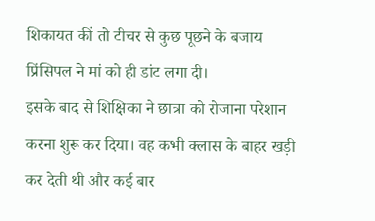शिकायत कीं तो टीचर से कुछ पूछने के बजाय प्रिंसिपल ने मां को ही डांट लगा दी।
इसके बाद से शिक्षिका ने छात्रा को रोजाना परेशान करना शुरू कर दिया। वह कभी क्लास के बाहर खड़ी कर देती थी और कई बार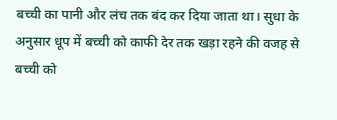बच्ची का पानी और लंच तक बंद कर दिया जाता था। सुधा के अनुसार धूप में बच्ची को काफी देर तक खड़ा रहने की वजह से बच्ची को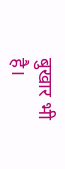बुखार भी है।